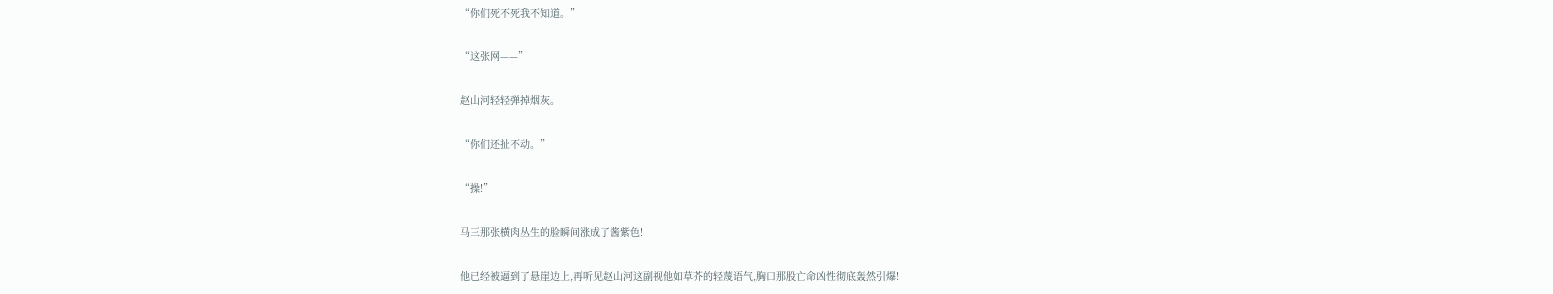“你们死不死我不知道。”

“这张网——”

赵山河轻轻弹掉烟灰。

“你们还扯不动。”

“操!”

马三那张横肉丛生的脸瞬间涨成了酱紫色!

他已经被逼到了悬崖边上,再听见赵山河这副视他如草芥的轻蔑语气,胸口那股亡命凶性彻底轰然引爆!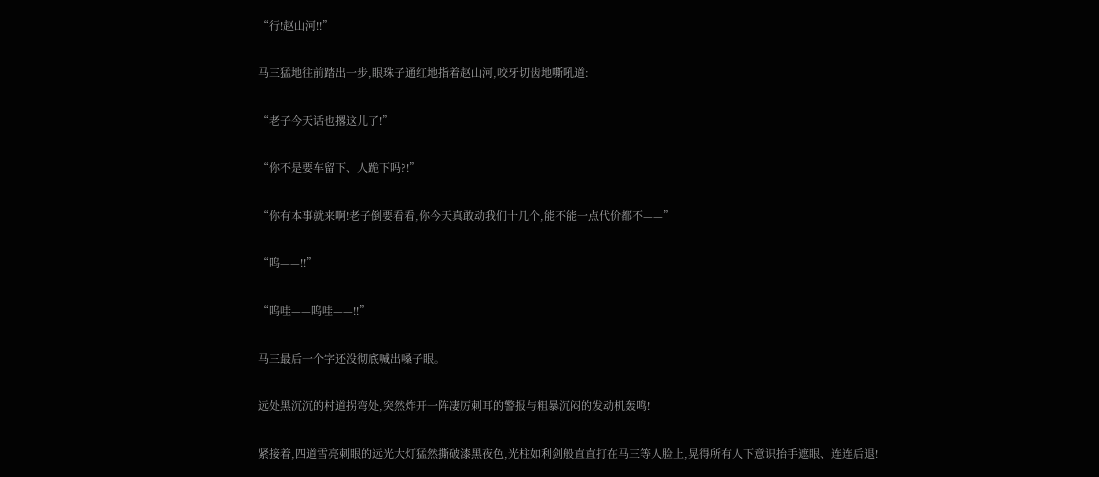“行!赵山河!!”

马三猛地往前踏出一步,眼珠子通红地指着赵山河,咬牙切齿地嘶吼道:

“老子今天话也撂这儿了!”

“你不是要车留下、人跪下吗?!”

“你有本事就来啊!老子倒要看看,你今天真敢动我们十几个,能不能一点代价都不——”

“呜——!!”

“呜哇——呜哇——!!”

马三最后一个字还没彻底喊出嗓子眼。

远处黑沉沉的村道拐弯处,突然炸开一阵凄厉刺耳的警报与粗暴沉闷的发动机轰鸣!

紧接着,四道雪亮刺眼的远光大灯猛然撕破漆黑夜色,光柱如利剑般直直打在马三等人脸上,晃得所有人下意识抬手遮眼、连连后退!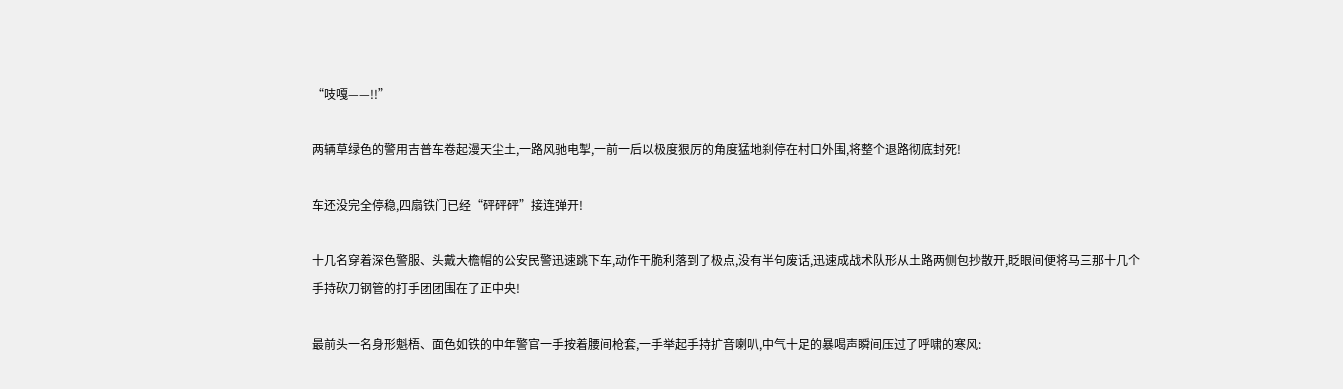“吱嘎——!!”

两辆草绿色的警用吉普车卷起漫天尘土,一路风驰电掣,一前一后以极度狠厉的角度猛地刹停在村口外围,将整个退路彻底封死!

车还没完全停稳,四扇铁门已经“砰砰砰”接连弹开!

十几名穿着深色警服、头戴大檐帽的公安民警迅速跳下车,动作干脆利落到了极点,没有半句废话,迅速成战术队形从土路两侧包抄散开,眨眼间便将马三那十几个手持砍刀钢管的打手团团围在了正中央!

最前头一名身形魁梧、面色如铁的中年警官一手按着腰间枪套,一手举起手持扩音喇叭,中气十足的暴喝声瞬间压过了呼啸的寒风: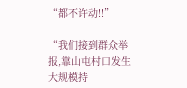“都不许动!!”

“我们接到群众举报,靠山屯村口发生大规模持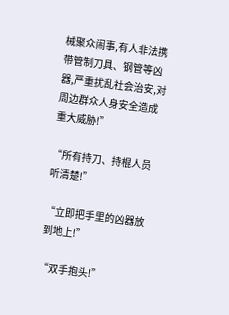械聚众闹事,有人非法携带管制刀具、钢管等凶器,严重扰乱社会治安,对周边群众人身安全造成重大威胁!”

“所有持刀、持棍人员听清楚!”

“立即把手里的凶器放到地上!”

“双手抱头!”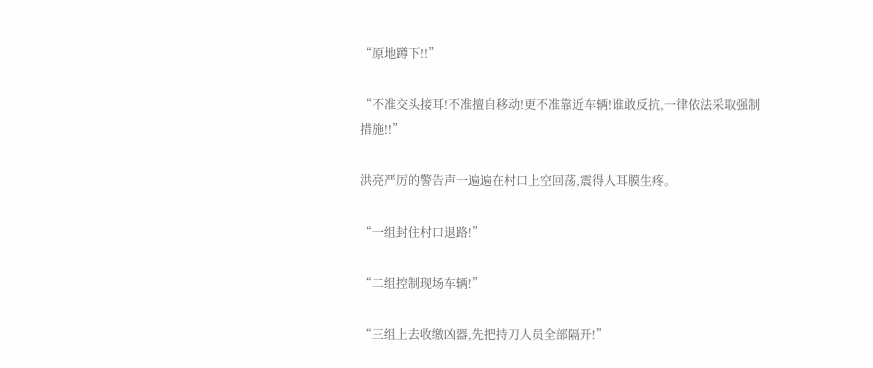“原地蹲下!!”

“不准交头接耳!不准擅自移动!更不准靠近车辆!谁敢反抗,一律依法采取强制措施!!”

洪亮严厉的警告声一遍遍在村口上空回荡,震得人耳膜生疼。

“一组封住村口退路!”

“二组控制现场车辆!”

“三组上去收缴凶器,先把持刀人员全部隔开!”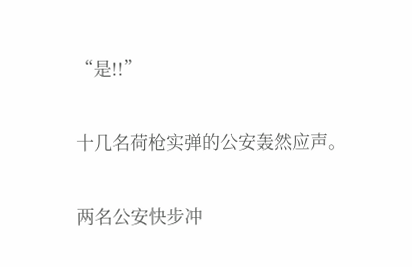“是!!”

十几名荷枪实弹的公安轰然应声。

两名公安快步冲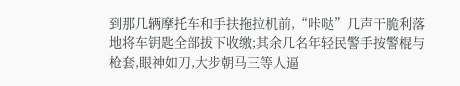到那几辆摩托车和手扶拖拉机前,“咔哒”几声干脆利落地将车钥匙全部拔下收缴;其余几名年轻民警手按警棍与枪套,眼神如刀,大步朝马三等人逼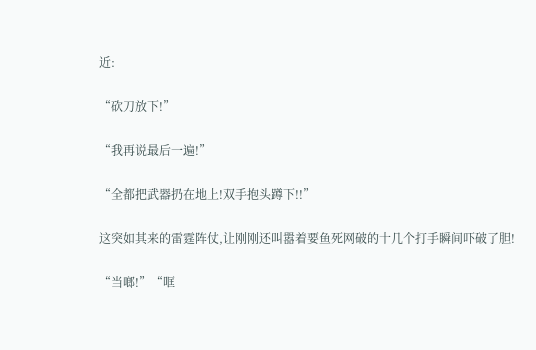近:

“砍刀放下!”

“我再说最后一遍!”

“全都把武器扔在地上!双手抱头蹲下!!”

这突如其来的雷霆阵仗,让刚刚还叫嚣着要鱼死网破的十几个打手瞬间吓破了胆!

“当啷!”“哐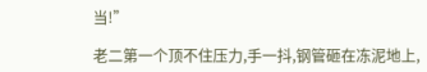当!”

老二第一个顶不住压力,手一抖,钢管砸在冻泥地上,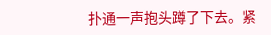扑通一声抱头蹲了下去。紧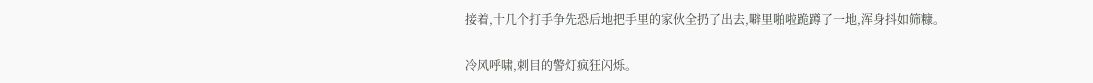接着,十几个打手争先恐后地把手里的家伙全扔了出去,噼里啪啦跪蹲了一地,浑身抖如筛糠。

冷风呼啸,刺目的警灯疯狂闪烁。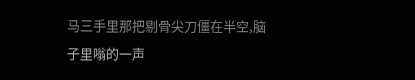马三手里那把剔骨尖刀僵在半空,脑子里嗡的一声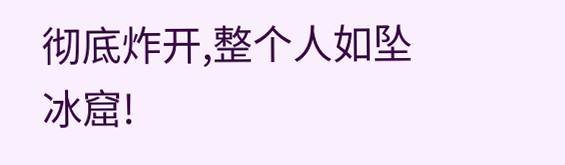彻底炸开,整个人如坠冰窟!